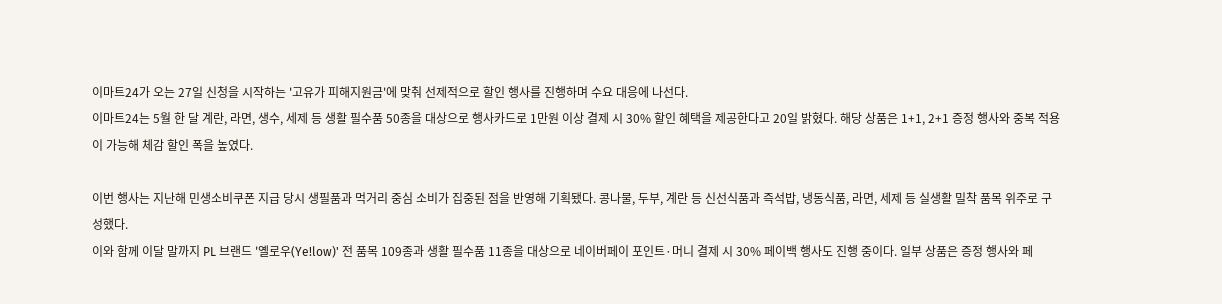이마트24가 오는 27일 신청을 시작하는 '고유가 피해지원금'에 맞춰 선제적으로 할인 행사를 진행하며 수요 대응에 나선다.
이마트24는 5월 한 달 계란, 라면, 생수, 세제 등 생활 필수품 50종을 대상으로 행사카드로 1만원 이상 결제 시 30% 할인 혜택을 제공한다고 20일 밝혔다. 해당 상품은 1+1, 2+1 증정 행사와 중복 적용이 가능해 체감 할인 폭을 높였다.

이번 행사는 지난해 민생소비쿠폰 지급 당시 생필품과 먹거리 중심 소비가 집중된 점을 반영해 기획됐다. 콩나물, 두부, 계란 등 신선식품과 즉석밥, 냉동식품, 라면, 세제 등 실생활 밀착 품목 위주로 구성했다.
이와 함께 이달 말까지 PL 브랜드 '옐로우(Ye!low)' 전 품목 109종과 생활 필수품 11종을 대상으로 네이버페이 포인트·머니 결제 시 30% 페이백 행사도 진행 중이다. 일부 상품은 증정 행사와 페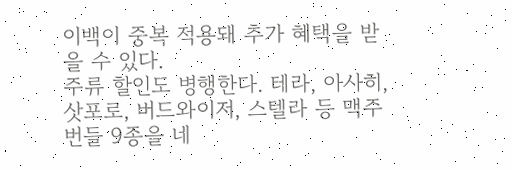이백이 중복 적용돼 추가 혜택을 받을 수 있다.
주류 할인도 병행한다. 테라, 아사히, 삿포로, 버드와이저, 스텔라 등 맥주 번들 9종을 네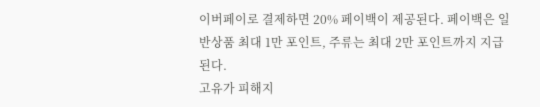이버페이로 결제하면 20% 페이백이 제공된다. 페이백은 일반상품 최대 1만 포인트, 주류는 최대 2만 포인트까지 지급된다.
고유가 피해지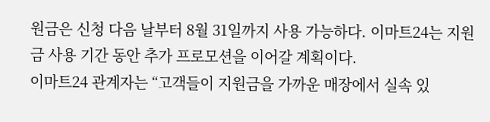원금은 신청 다음 날부터 8월 31일까지 사용 가능하다. 이마트24는 지원금 사용 기간 동안 추가 프로모션을 이어갈 계획이다.
이마트24 관계자는 “고객들이 지원금을 가까운 매장에서 실속 있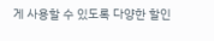게 사용할 수 있도록 다양한 할인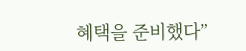혜택을 준비했다”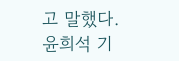고 말했다.
윤희석 기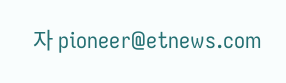자 pioneer@etnews.com